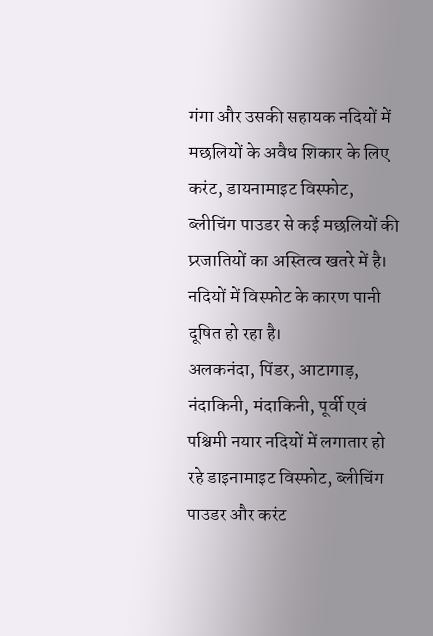गंगा और उसकी सहायक नदियों में मछलियों के अवैध शिकार के लिए करंट, डायनामाइट विस्फोट, ब्लीचिंग पाउडर से कई मछलियों की प्र्रजातियों का अस्तित्व खतरे में है। नदियों में विस्फोट के कारण पानी दूषित हो रहा है।
अलकनंदा, पिंडर, आटागाड़, नंदाकिनी, मंदाकिनी, पूर्वी एवं पश्चिमी नयार नदियों में लगातार हो रहे डाइनामाइट विस्फोट, ब्लीचिंग पाउडर और करंट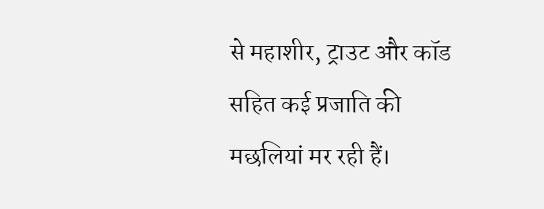से महाशीर, ट्राउट और कॉड सहित कई प्रजाति की मछलियां मर रही हैं।